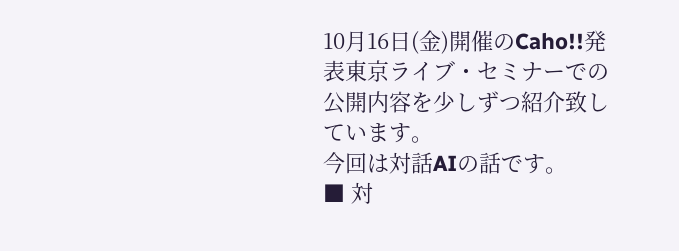10月16日(金)開催のCaho!!発表東京ライブ・セミナーでの
公開内容を少しずつ紹介致しています。
今回は対話AIの話です。
■ 対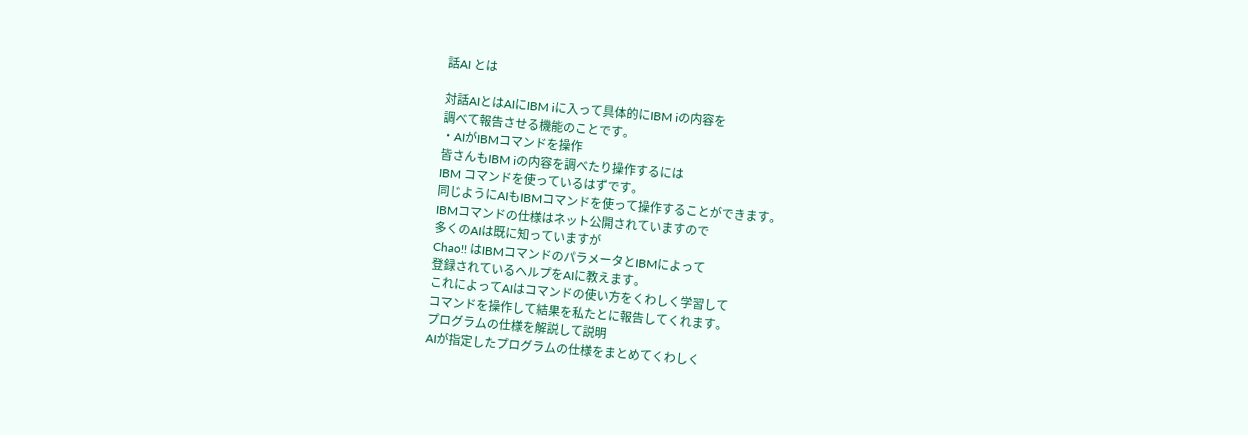話AI とは

対話AIとはAIにIBM iに入って具体的にIBM iの内容を
調べて報告させる機能のことです。
・AIがIBMコマンドを操作
皆さんもIBM iの内容を調べたり操作するには
IBM コマンドを使っているはずです。
同じようにAIもIBMコマンドを使って操作することができます。
IBMコマンドの仕様はネット公開されていますので
多くのAIは既に知っていますが
Chao!! はIBMコマンドのパラメータとIBMによって
登録されているヘルプをAIに教えます。
これによってAIはコマンドの使い方をくわしく学習して
コマンドを操作して結果を私たとに報告してくれます。
プログラムの仕様を解説して説明
AIが指定したプログラムの仕様をまとめてくわしく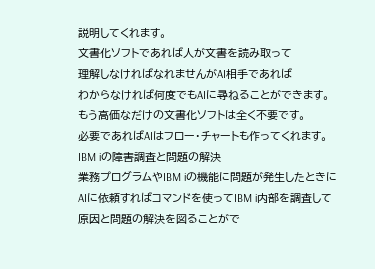説明してくれます。
文書化ソフトであれば人が文書を読み取って
理解しなければなれませんがAI相手であれば
わからなければ何度でもAIに尋ねることができます。
もう高価なだけの文書化ソフトは全く不要です。
必要であればAIはフロー・チャートも作ってくれます。
IBM iの障害調査と問題の解決
業務プログラムやIBM iの機能に問題が発生したときに
AIに依頼すればコマンドを使ってIBM i内部を調査して
原因と問題の解決を図ることがで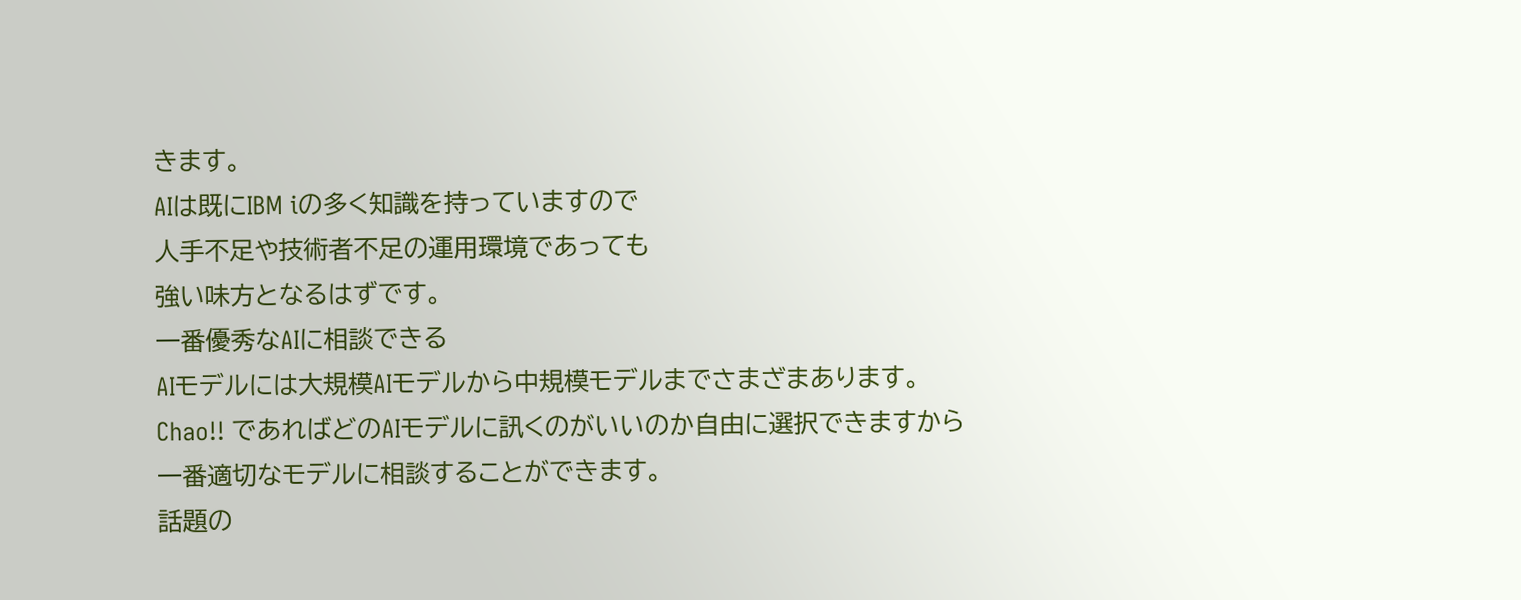きます。
AIは既にIBM iの多く知識を持っていますので
人手不足や技術者不足の運用環境であっても
強い味方となるはずです。
一番優秀なAIに相談できる
AIモデルには大規模AIモデルから中規模モデルまでさまざまあります。
Chao!! であればどのAIモデルに訊くのがいいのか自由に選択できますから
一番適切なモデルに相談することができます。
話題の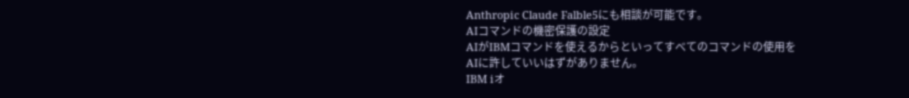Anthropic Claude Falble5にも相談が可能です。
AIコマンドの機密保護の設定
AIがIBMコマンドを使えるからといってすべてのコマンドの使用を
AIに許していいはずがありません。
IBM iオ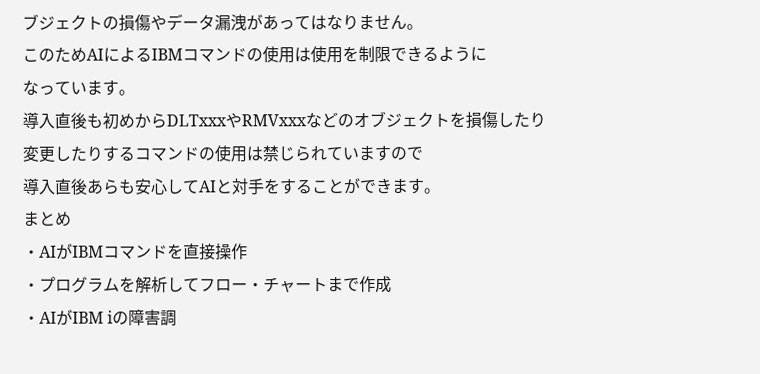ブジェクトの損傷やデータ漏洩があってはなりません。
このためAIによるIBMコマンドの使用は使用を制限できるように
なっています。
導入直後も初めからDLTxxxやRMVxxxなどのオブジェクトを損傷したり
変更したりするコマンドの使用は禁じられていますので
導入直後あらも安心してAIと対手をすることができます。
まとめ
・AIがIBMコマンドを直接操作
・プログラムを解析してフロー・チャートまで作成
・AIがIBM iの障害調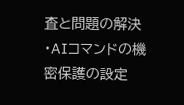査と問題の解決
・AIコマンドの機密保護の設定